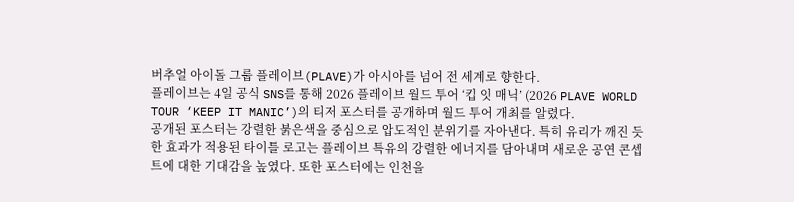버추얼 아이돌 그룹 플레이브(PLAVE)가 아시아를 넘어 전 세계로 향한다.
플레이브는 4일 공식 SNS를 통해 2026 플레이브 월드 투어 ‘킵 잇 매닉’ (2026 PLAVE WORLD TOUR ‘KEEP IT MANIC’)의 티저 포스터를 공개하며 월드 투어 개최를 알렸다.
공개된 포스터는 강렬한 붉은색을 중심으로 압도적인 분위기를 자아낸다. 특히 유리가 깨진 듯한 효과가 적용된 타이틀 로고는 플레이브 특유의 강렬한 에너지를 담아내며 새로운 공연 콘셉트에 대한 기대감을 높였다. 또한 포스터에는 인천을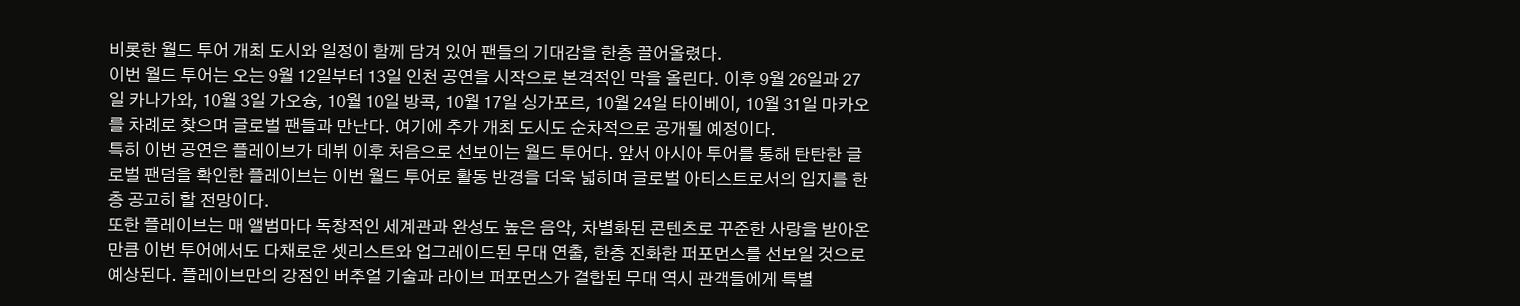비롯한 월드 투어 개최 도시와 일정이 함께 담겨 있어 팬들의 기대감을 한층 끌어올렸다.
이번 월드 투어는 오는 9월 12일부터 13일 인천 공연을 시작으로 본격적인 막을 올린다. 이후 9월 26일과 27일 카나가와, 10월 3일 가오슝, 10월 10일 방콕, 10월 17일 싱가포르, 10월 24일 타이베이, 10월 31일 마카오를 차례로 찾으며 글로벌 팬들과 만난다. 여기에 추가 개최 도시도 순차적으로 공개될 예정이다.
특히 이번 공연은 플레이브가 데뷔 이후 처음으로 선보이는 월드 투어다. 앞서 아시아 투어를 통해 탄탄한 글로벌 팬덤을 확인한 플레이브는 이번 월드 투어로 활동 반경을 더욱 넓히며 글로벌 아티스트로서의 입지를 한층 공고히 할 전망이다.
또한 플레이브는 매 앨범마다 독창적인 세계관과 완성도 높은 음악, 차별화된 콘텐츠로 꾸준한 사랑을 받아온 만큼 이번 투어에서도 다채로운 셋리스트와 업그레이드된 무대 연출, 한층 진화한 퍼포먼스를 선보일 것으로 예상된다. 플레이브만의 강점인 버추얼 기술과 라이브 퍼포먼스가 결합된 무대 역시 관객들에게 특별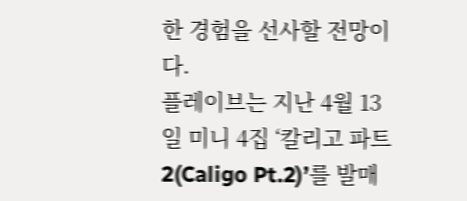한 경험을 선사할 전망이다.
플레이브는 지난 4월 13일 미니 4집 ‘칼리고 파트 2(Caligo Pt.2)’를 발매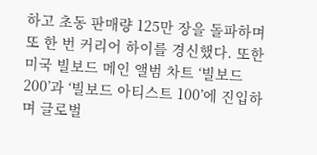하고 초동 판매량 125만 장을 돌파하며 또 한 번 커리어 하이를 경신했다. 또한 미국 빌보드 메인 앨범 차트 ‘빌보드 200’과 ‘빌보드 아티스트 100’에 진입하며 글로벌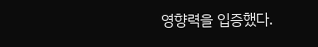영향력을 입증했다.